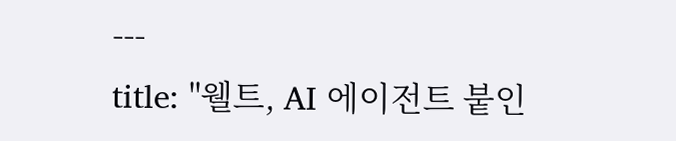---
title: "웰트, AI 에이전트 붙인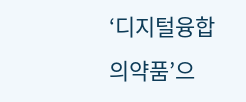‘디지털융합의약품’으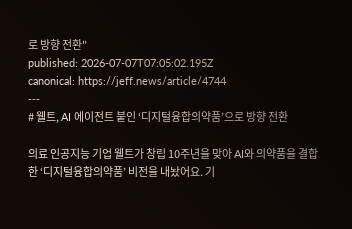로 방향 전환"
published: 2026-07-07T07:05:02.195Z
canonical: https://jeff.news/article/4744
---
# 웰트, AI 에이전트 붙인 ‘디지털융합의약품’으로 방향 전환

의료 인공지능 기업 웰트가 창립 10주년을 맞아 AI와 의약품을 결합한 ‘디지털융합의약품’ 비전을 내놨어요. 기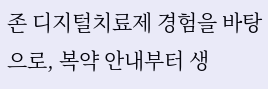존 디지털치료제 경험을 바탕으로, 복약 안내부터 생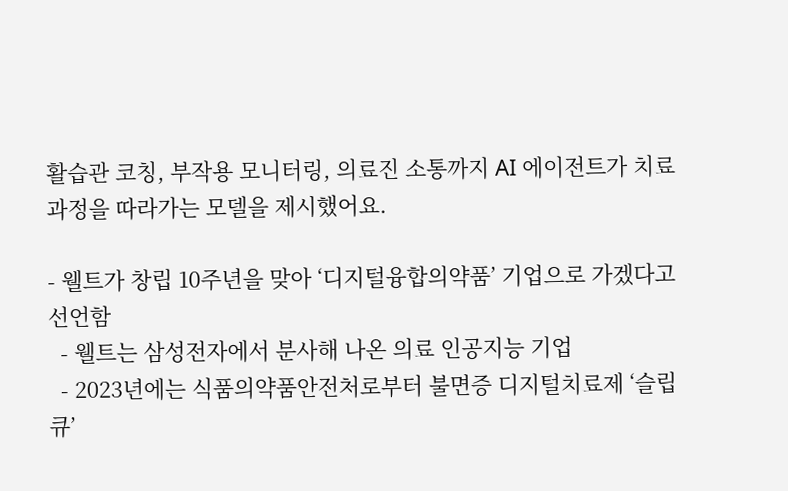활습관 코칭, 부작용 모니터링, 의료진 소통까지 AI 에이전트가 치료 과정을 따라가는 모델을 제시했어요.

- 웰트가 창립 10주년을 맞아 ‘디지털융합의약품’ 기업으로 가겠다고 선언함
  - 웰트는 삼성전자에서 분사해 나온 의료 인공지능 기업
  - 2023년에는 식품의약품안전처로부터 불면증 디지털치료제 ‘슬립큐’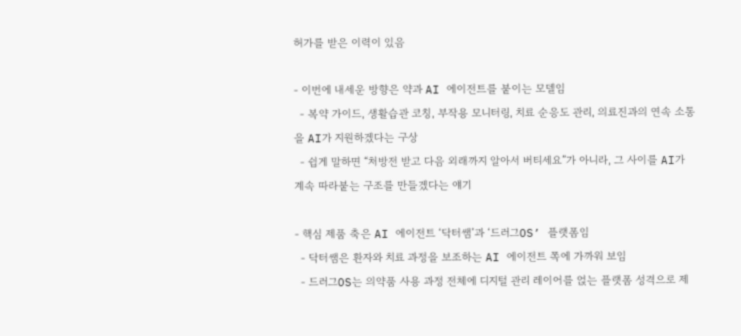허가를 받은 이력이 있음

- 이번에 내세운 방향은 약과 AI 에이전트를 붙이는 모델임
  - 복약 가이드, 생활습관 코칭, 부작용 모니터링, 치료 순응도 관리, 의료진과의 연속 소통을 AI가 지원하겠다는 구상
  - 쉽게 말하면 “처방전 받고 다음 외래까지 알아서 버티세요”가 아니라, 그 사이를 AI가 계속 따라붙는 구조를 만들겠다는 얘기

- 핵심 제품 축은 AI 에이전트 ‘닥터쌤’과 ‘드러그OS’ 플랫폼임
  - 닥터쌤은 환자와 치료 과정을 보조하는 AI 에이전트 쪽에 가까워 보임
  - 드러그OS는 의약품 사용 과정 전체에 디지털 관리 레이어를 얹는 플랫폼 성격으로 제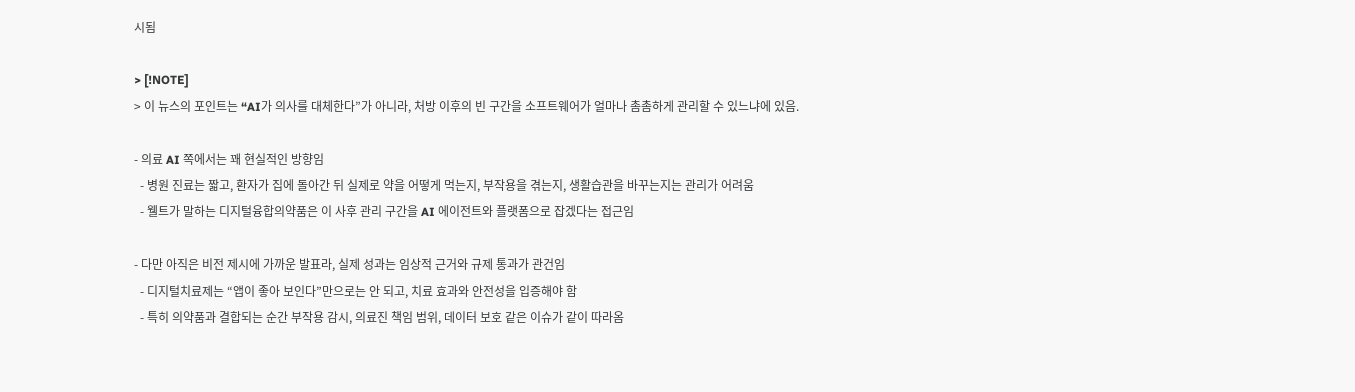시됨

> [!NOTE]
> 이 뉴스의 포인트는 “AI가 의사를 대체한다”가 아니라, 처방 이후의 빈 구간을 소프트웨어가 얼마나 촘촘하게 관리할 수 있느냐에 있음.

- 의료 AI 쪽에서는 꽤 현실적인 방향임
  - 병원 진료는 짧고, 환자가 집에 돌아간 뒤 실제로 약을 어떻게 먹는지, 부작용을 겪는지, 생활습관을 바꾸는지는 관리가 어려움
  - 웰트가 말하는 디지털융합의약품은 이 사후 관리 구간을 AI 에이전트와 플랫폼으로 잡겠다는 접근임

- 다만 아직은 비전 제시에 가까운 발표라, 실제 성과는 임상적 근거와 규제 통과가 관건임
  - 디지털치료제는 “앱이 좋아 보인다”만으로는 안 되고, 치료 효과와 안전성을 입증해야 함
  - 특히 의약품과 결합되는 순간 부작용 감시, 의료진 책임 범위, 데이터 보호 같은 이슈가 같이 따라옴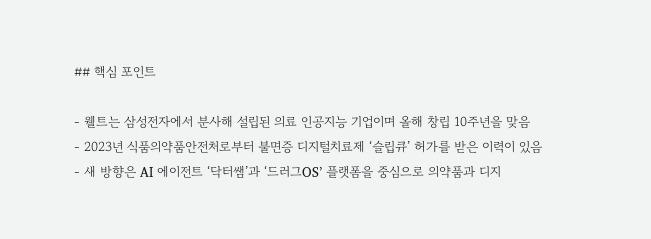## 핵심 포인트

- 웰트는 삼성전자에서 분사해 설립된 의료 인공지능 기업이며 올해 창립 10주년을 맞음
- 2023년 식품의약품안전처로부터 불면증 디지털치료제 ‘슬립큐’ 허가를 받은 이력이 있음
- 새 방향은 AI 에이전트 ‘닥터쌤’과 ‘드러그OS’ 플랫폼을 중심으로 의약품과 디지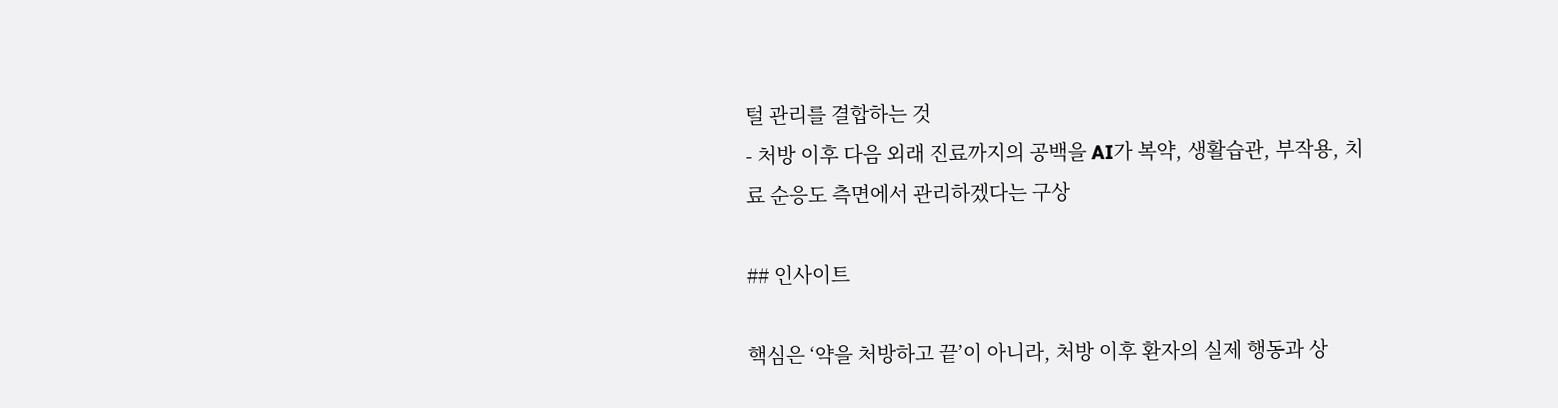털 관리를 결합하는 것
- 처방 이후 다음 외래 진료까지의 공백을 AI가 복약, 생활습관, 부작용, 치료 순응도 측면에서 관리하겠다는 구상

## 인사이트

핵심은 ‘약을 처방하고 끝’이 아니라, 처방 이후 환자의 실제 행동과 상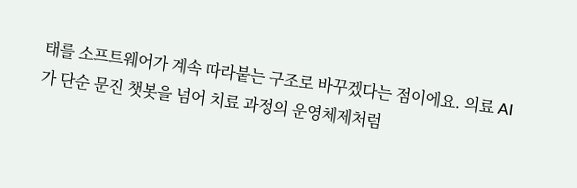태를 소프트웨어가 계속 따라붙는 구조로 바꾸겠다는 점이에요. 의료 AI가 단순 문진 챗봇을 넘어 치료 과정의 운영체제처럼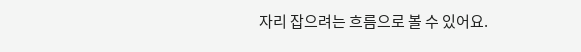자리 잡으려는 흐름으로 볼 수 있어요.